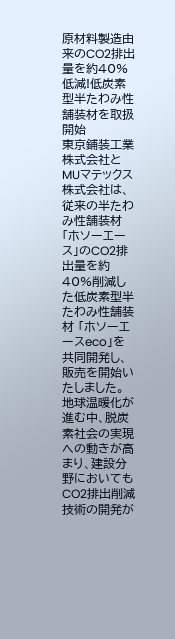原材料製造由来のCO2排出量を約40%低減!低炭素型半たわみ性舗装材を取扱開始
東京鋪装工業株式会社とMUマテックス株式会社は、従来の半たわみ性舗装材 「ホソーエース」のCO2排出量を約40%削減した低炭素型半たわみ性舗装材 「ホソーエースeco」を共同開発し、販売を開始いたしました。 地球温暖化が進む中、脱炭素社会の実現への動きが高まり、建設分野においても CO2排出削減技術の開発が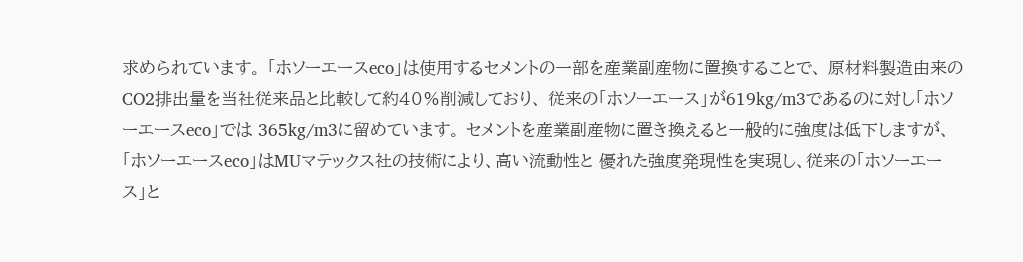求められています。 「ホソーエースeco」は使用するセメントの一部を産業副産物に置換することで、 原材料製造由来のCO2排出量を当社従来品と比較して約40%削減しており、 従来の「ホソーエース」が619kg/m3であるのに対し「ホソーエースeco」では 365kg/m3に留めています。 セメントを産業副産物に置き換えると一般的に強度は低下しますが、 「ホソーエースeco」はMUマテックス社の技術により、高い流動性と 優れた強度発現性を実現し、従来の「ホソーエース」と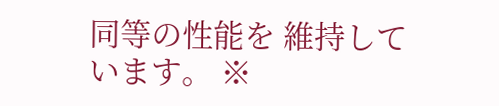同等の性能を 維持しています。 ※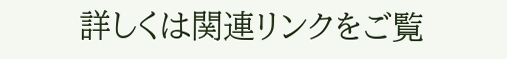詳しくは関連リンクをご覧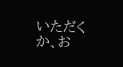いただくか、お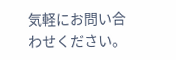気軽にお問い合わせください。